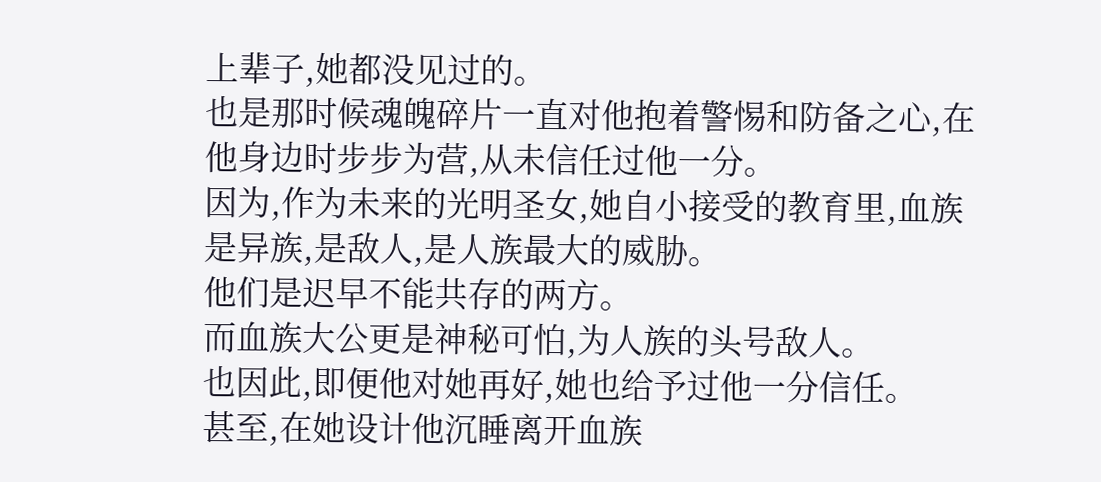上辈子,她都没见过的。
也是那时候魂魄碎片一直对他抱着警惕和防备之心,在他身边时步步为营,从未信任过他一分。
因为,作为未来的光明圣女,她自小接受的教育里,血族是异族,是敌人,是人族最大的威胁。
他们是迟早不能共存的两方。
而血族大公更是神秘可怕,为人族的头号敌人。
也因此,即便他对她再好,她也给予过他一分信任。
甚至,在她设计他沉睡离开血族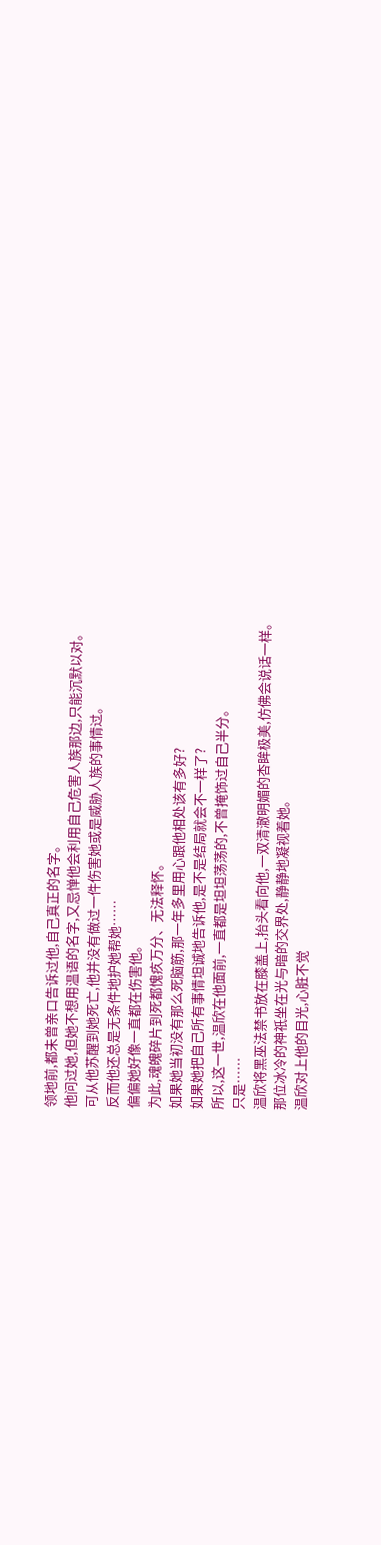领地前,都未曾亲口告诉过他,自己真正的名字。
他问过她,但她不想用温语的名字,又忌惮他会利用自己危害人族那边,只能沉默以对。
可从他苏醒到她死亡,他并没有做过一件伤害她或是威胁人族的事情过。
反而他还总是无条件地护她帮她……
偏偏她好像一直都在伤害他。
为此,魂魄碎片到死都愧疚万分、无法释怀。
如果她当初没有那么死脑筋,那一年多里用心跟他相处该有多好?
如果她把自己所有事情坦诚地告诉他,是不是结局就会不一样了?
所以,这一世,温欣在他面前,一直都是坦坦荡荡的,不曾掩饰过自己半分。
只是……
温欣将黑巫法禁书放在膝盖上,抬头看向他,一双清澈明媚的杏眸极美,仿佛会说话一样。
那位冰冷的神祇坐在光与暗的交界处,静静地凝视着她。
温欣对上他的目光,心脏不觉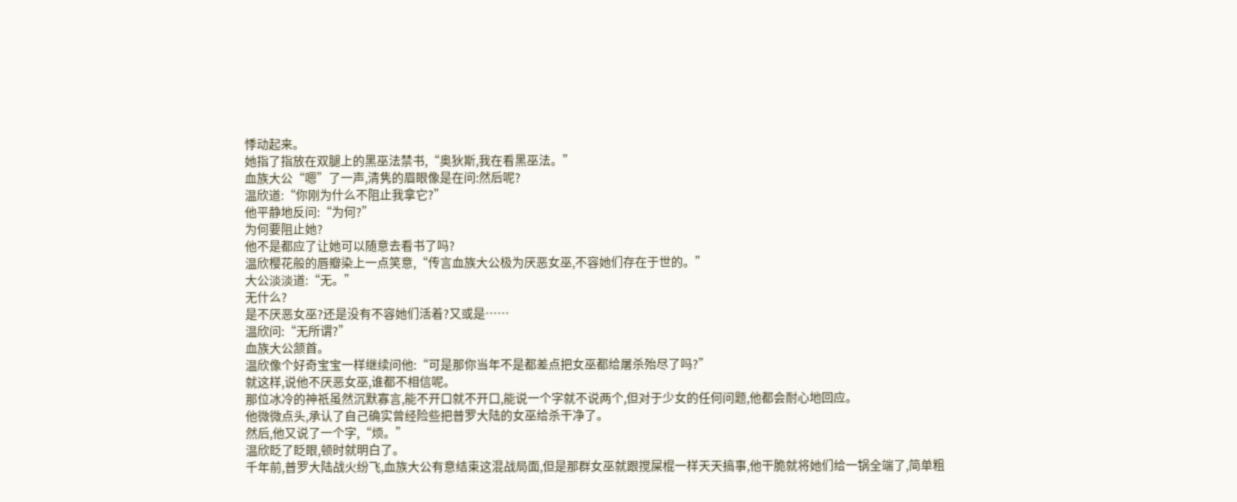悸动起来。
她指了指放在双腿上的黑巫法禁书,“奥狄斯,我在看黑巫法。”
血族大公“嗯”了一声,清隽的眉眼像是在问:然后呢?
温欣道:“你刚为什么不阻止我拿它?”
他平静地反问:“为何?”
为何要阻止她?
他不是都应了让她可以随意去看书了吗?
温欣樱花般的唇瓣染上一点笑意,“传言血族大公极为厌恶女巫,不容她们存在于世的。”
大公淡淡道:“无。”
无什么?
是不厌恶女巫?还是没有不容她们活着?又或是……
温欣问:“无所谓?”
血族大公颔首。
温欣像个好奇宝宝一样继续问他:“可是那你当年不是都差点把女巫都给屠杀殆尽了吗?”
就这样,说他不厌恶女巫,谁都不相信呢。
那位冰冷的神祇虽然沉默寡言,能不开口就不开口,能说一个字就不说两个,但对于少女的任何问题,他都会耐心地回应。
他微微点头,承认了自己确实曾经险些把普罗大陆的女巫给杀干净了。
然后,他又说了一个字,“烦。”
温欣眨了眨眼,顿时就明白了。
千年前,普罗大陆战火纷飞,血族大公有意结束这混战局面,但是那群女巫就跟搅屎棍一样天天搞事,他干脆就将她们给一锅全端了,简单粗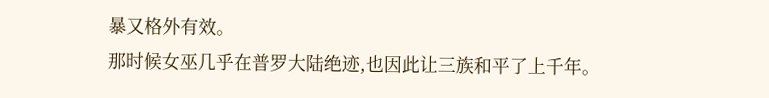暴又格外有效。
那时候女巫几乎在普罗大陆绝迹,也因此让三族和平了上千年。